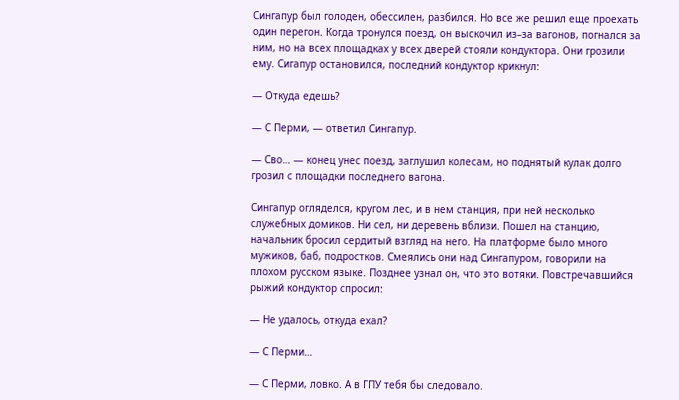Сингапур был голоден, обессилен, разбился. Но все же решил еще проехать один перегон. Когда тронулся поезд, он выскочил из–за вагонов, погнался за ним, но на всех площадках у всех дверей стояли кондуктора. Они грозили ему. Сигапур остановился, последний кондуктор крикнул:

— Откуда едешь?

— С Перми, — ответил Сингапур.

— Сво… — конец унес поезд, заглушил колесам, но поднятый кулак долго грозил с площадки последнего вагона.

Сингапур огляделся, кругом лес, и в нем станция, при ней несколько служебных домиков. Ни сел, ни деревень вблизи. Пошел на станцию, начальник бросил сердитый взгляд на него. На платформе было много мужиков, баб, подростков. Смеялись они над Сингапуром, говорили на плохом русском языке. Позднее узнал он, что это вотяки. Повстречавшийся рыжий кондуктор спросил:

— Не удалось, откуда ехал?

— С Перми…

— С Перми, ловко. А в ГПУ тебя бы следовало.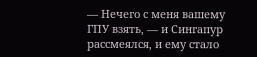— Нечего с меня вашему ГПУ взять, — и Сингапур рассмеялся, и ему стало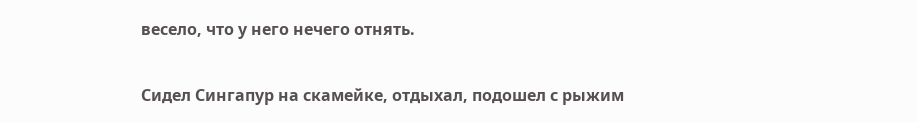весело, что у него нечего отнять.

Сидел Сингапур на скамейке, отдыхал, подошел с рыжим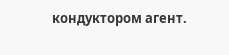кондуктором агент.